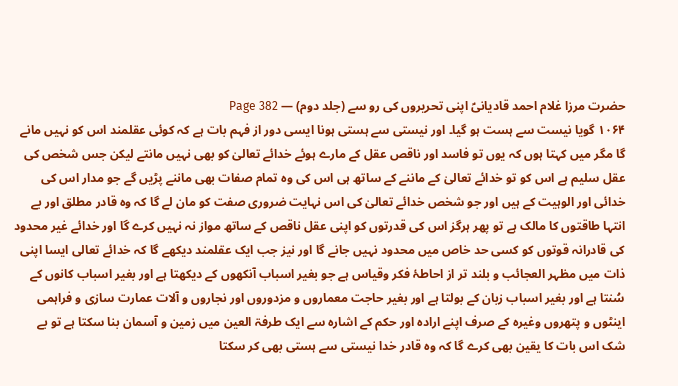حضرت مرزا غلام احمد قادیانیؑ اپنی تحریروں کی رو سے (جلد دوم) — Page 382
۱۰۶۴ گویا نیست سے ہست ہو گیا۔ اور نیستی سے ہستی ہونا ایسی دور از فہم بات ہے کہ کوئی عقلمند اس کو نہیں مانے گا مگر میں کہتا ہوں کہ یوں تو فاسد اور ناقص عقل کے مارے ہوئے خدائے تعالیٰ کو بھی نہیں مانتے لیکن جس شخص کی عقل سلیم ہے اس کو تو خدائے تعالیٰ کے ماننے کے ساتھ ہی اس کی وہ تمام صفات بھی ماننے پڑیں گے جو مدار اس کی خدائی اور الوہیت کے ہیں اور جو شخص خدائے تعالیٰ کی اس نہایت ضروری صفت کو مان لے گا کہ وہ قادر مطلق اور بے انتہا طاقتوں کا مالک ہے تو پھر ہرگز اس کی قدرتوں کو اپنی عقل ناقص کے ساتھ مواز نہ نہیں کرے گا اور خدائے غیر محدود کی قادرانہ قوتوں کو کسی حد خاص میں محدود نہیں جانے گا اور نیز جب ایک عقلمند دیکھے گا کہ خدائے تعالی ایسا اپنی ذات میں مظہر العجائب و بلند تر از احاطۂ فکر وقیاس ہے جو بغیر اسباب آنکھوں کے دیکھتا ہے اور بغیر اسباب کانوں کے سُنتا ہے اور بغیر اسباب زبان کے بولتا ہے اور بغیر حاجت معماروں و مزدوروں اور نجاروں و آلات عمارت سازی و فراہمی اینٹوں و پتھروں وغیرہ کے صرف اپنے ارادہ اور حکم کے اشارہ سے ایک طرفۃ العین میں زمین و آسمان بنا سکتا ہے تو بے شک اس بات کا یقین بھی کرے گا کہ وہ قادر خدا نیستی سے ہستی بھی کر سکتا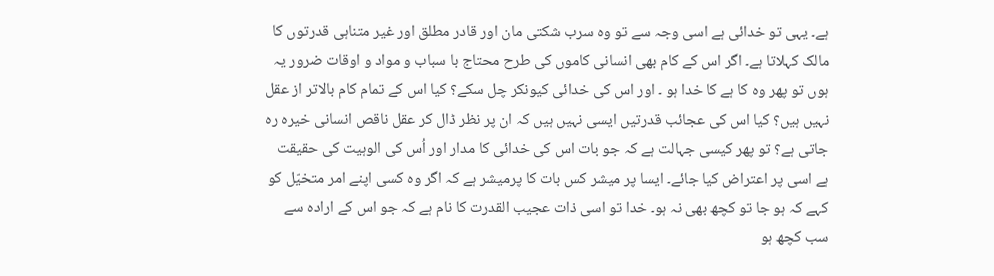ہے۔ یہی تو خدائی ہے اسی وجہ سے تو وہ سرب شکتی مان اور قادر مطلق اور غیر متناہی قدرتوں کا مالک کہلاتا ہے۔ اگر اس کے کام بھی انسانی کاموں کی طرح محتاج با سباب و مواد و اوقات ضرور یہ ہوں تو پھر وہ کا ہے کا خدا ہو ۔ اور اس کی خدائی کیونکر چل سکے؟ کیا اس کے تمام کام بالاتر از عقل نہیں ہیں؟ کیا اس کی عجائب قدرتیں ایسی نہیں ہیں کہ ان پر نظر ڈال کر عقل ناقص انسانی خیرہ رہ جاتی ہے؟ تو پھر کیسی جہالت ہے کہ جو بات اس کی خدائی کا مدار اور اُس کی الوہیت کی حقیقت ہے اسی پر اعتراض کیا جائے۔ ایسا پر میشر کس بات کا پرمیشر ہے کہ اگر وہ کسی اپنے امر متخیّل کو کہے کہ ہو جا تو کچھ بھی نہ ہو۔ خدا تو اسی ذات عجیب القدرت کا نام ہے کہ جو اس کے ارادہ سے سب کچھ ہو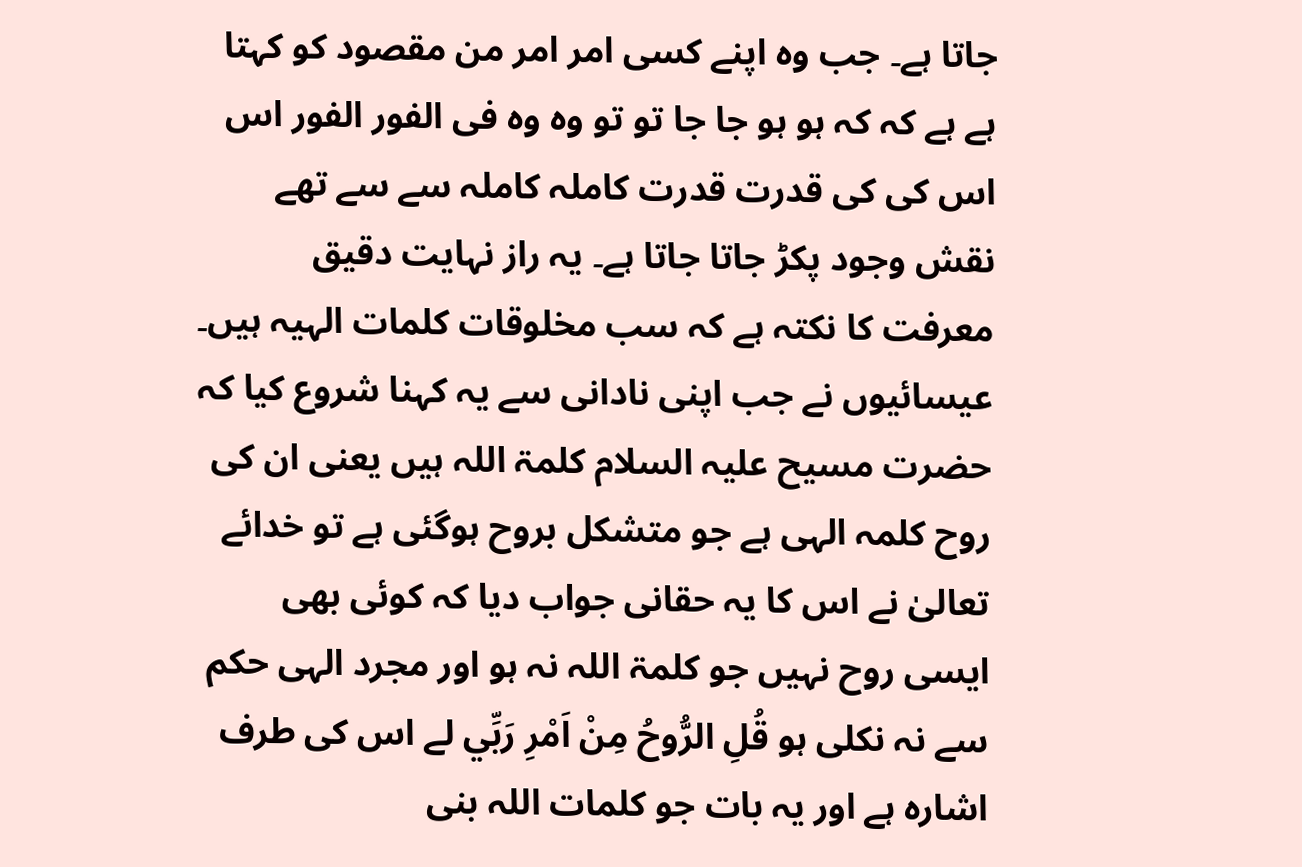جاتا ہے۔ جب وہ اپنے کسی امر امر من مقصود کو کہتا ہے ہے کہ کہ ہو ہو جا جا تو تو وہ وہ فی الفور الفور اس اس کی کی قدرت قدرت کاملہ کاملہ سے سے تھے نقش وجود پکڑ جاتا جاتا ہے۔ یہ راز نہایت دقیق معرفت کا نکتہ ہے کہ سب مخلوقات کلمات الہیہ ہیں۔ عیسائیوں نے جب اپنی نادانی سے یہ کہنا شروع کیا کہ حضرت مسیح علیہ السلام کلمۃ اللہ ہیں یعنی ان کی روح کلمہ الہی ہے جو متشکل بروح ہوگئی ہے تو خدائے تعالیٰ نے اس کا یہ حقانی جواب دیا کہ کوئی بھی ایسی روح نہیں جو کلمۃ اللہ نہ ہو اور مجرد الہی حکم سے نہ نکلی ہو قُلِ الرُّوحُ مِنْ اَمْرِ رَبِّي لے اس کی طرف اشارہ ہے اور یہ بات جو کلمات اللہ بنی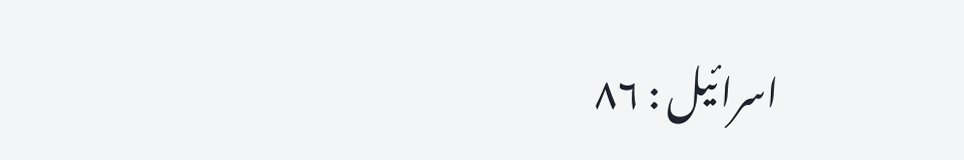اسرائیل : ۸۶